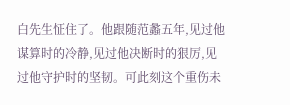白先生怔住了。他跟随范蠡五年,见过他谋算时的冷静,见过他决断时的狠厉,见过他守护时的坚韧。可此刻这个重伤未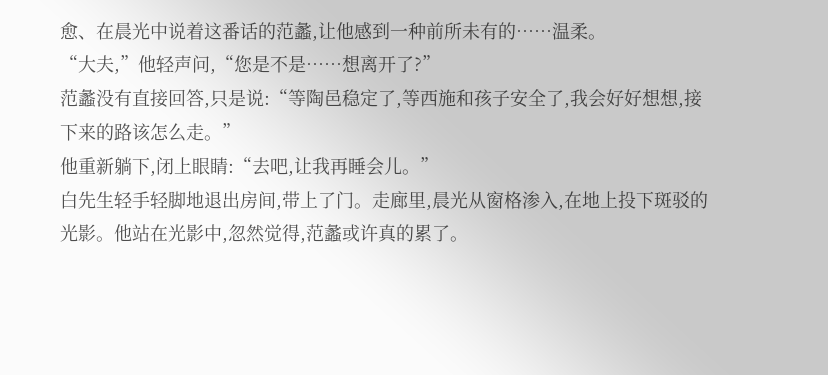愈、在晨光中说着这番话的范蠡,让他感到一种前所未有的……温柔。
“大夫,”他轻声问,“您是不是……想离开了?”
范蠡没有直接回答,只是说:“等陶邑稳定了,等西施和孩子安全了,我会好好想想,接下来的路该怎么走。”
他重新躺下,闭上眼睛:“去吧,让我再睡会儿。”
白先生轻手轻脚地退出房间,带上了门。走廊里,晨光从窗格渗入,在地上投下斑驳的光影。他站在光影中,忽然觉得,范蠡或许真的累了。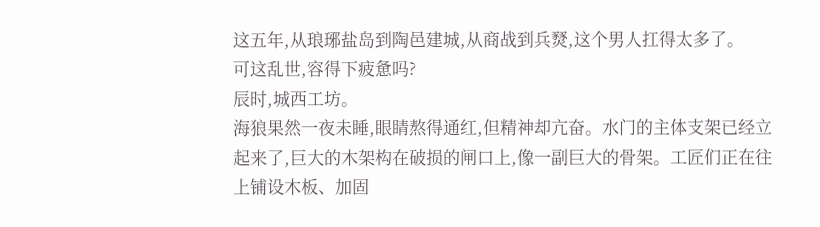这五年,从琅琊盐岛到陶邑建城,从商战到兵燹,这个男人扛得太多了。
可这乱世,容得下疲惫吗?
辰时,城西工坊。
海狼果然一夜未睡,眼睛熬得通红,但精神却亢奋。水门的主体支架已经立起来了,巨大的木架构在破损的闸口上,像一副巨大的骨架。工匠们正在往上铺设木板、加固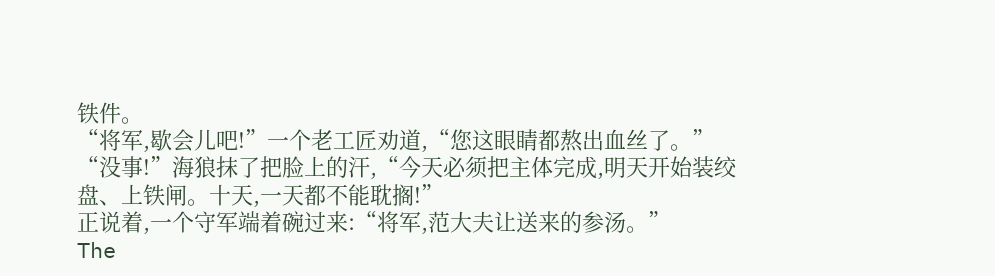铁件。
“将军,歇会儿吧!”一个老工匠劝道,“您这眼睛都熬出血丝了。”
“没事!”海狼抹了把脸上的汗,“今天必须把主体完成,明天开始装绞盘、上铁闸。十天,一天都不能耽搁!”
正说着,一个守军端着碗过来:“将军,范大夫让送来的参汤。”
The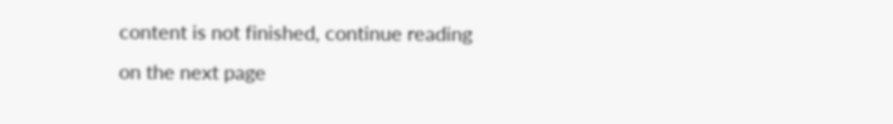content is not finished, continue reading on the next page